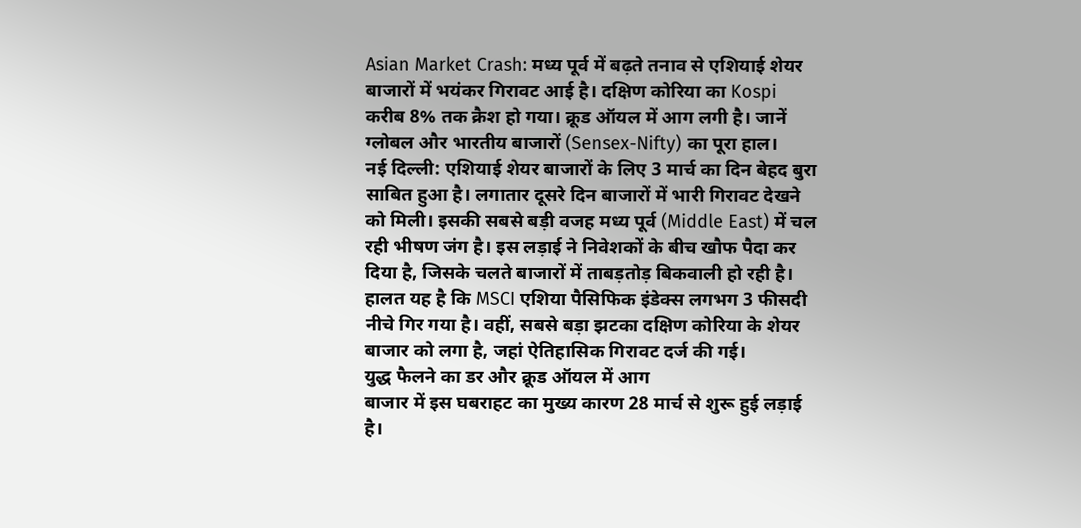Asian Market Crash: मध्य पूर्व में बढ़ते तनाव से एशियाई शेयर बाजारों में भयंकर गिरावट आई है। दक्षिण कोरिया का Kospi करीब 8% तक क्रैश हो गया। क्रूड ऑयल में आग लगी है। जानें ग्लोबल और भारतीय बाजारों (Sensex-Nifty) का पूरा हाल।
नई दिल्ली: एशियाई शेयर बाजारों के लिए 3 मार्च का दिन बेहद बुरा साबित हुआ है। लगातार दूसरे दिन बाजारों में भारी गिरावट देखने को मिली। इसकी सबसे बड़ी वजह मध्य पूर्व (Middle East) में चल रही भीषण जंग है। इस लड़ाई ने निवेशकों के बीच खौफ पैदा कर दिया है, जिसके चलते बाजारों में ताबड़तोड़ बिकवाली हो रही है।
हालत यह है कि MSCI एशिया पैसिफिक इंडेक्स लगभग 3 फीसदी नीचे गिर गया है। वहीं, सबसे बड़ा झटका दक्षिण कोरिया के शेयर बाजार को लगा है, जहां ऐतिहासिक गिरावट दर्ज की गई।
युद्ध फैलने का डर और क्रूड ऑयल में आग
बाजार में इस घबराहट का मुख्य कारण 28 मार्च से शुरू हुई लड़ाई है।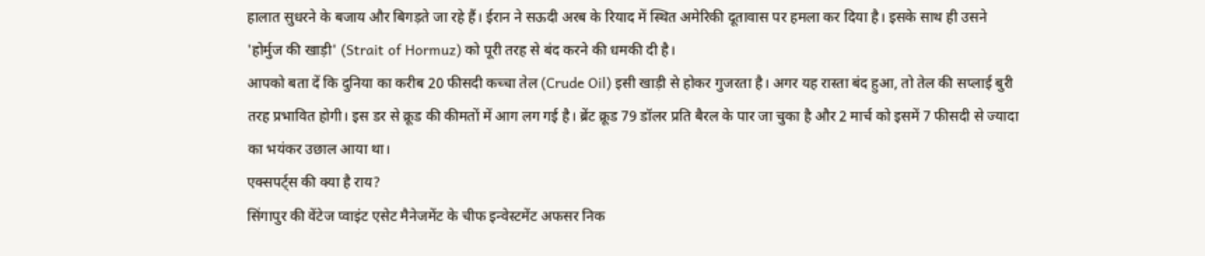हालात सुधरने के बजाय और बिगड़ते जा रहे हैं। ईरान ने सऊदी अरब के रियाद में स्थित अमेरिकी दूतावास पर हमला कर दिया है। इसके साथ ही उसने 'होर्मुज की खाड़ी' (Strait of Hormuz) को पूरी तरह से बंद करने की धमकी दी है।
आपको बता दें कि दुनिया का करीब 20 फीसदी कच्चा तेल (Crude Oil) इसी खाड़ी से होकर गुजरता है। अगर यह रास्ता बंद हुआ, तो तेल की सप्लाई बुरी तरह प्रभावित होगी। इस डर से क्रूड की कीमतों में आग लग गई है। ब्रेंट क्रूड 79 डॉलर प्रति बैरल के पार जा चुका है और 2 मार्च को इसमें 7 फीसदी से ज्यादा का भयंकर उछाल आया था।
एक्सपर्ट्स की क्या है राय?
सिंगापुर की वेंटेज प्वाइंट एसेट मैनेजमेंट के चीफ इन्वेस्टमेंट अफसर निक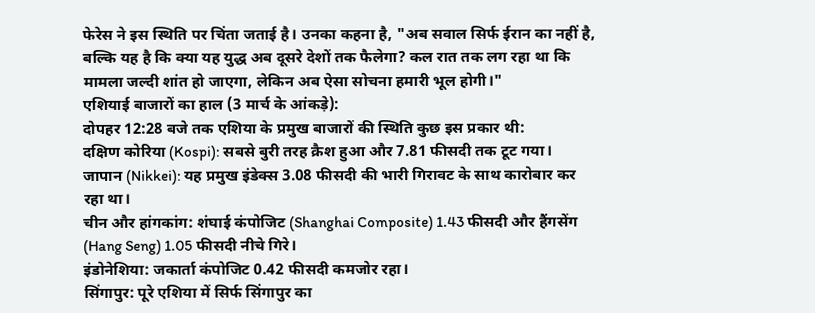फेरेस ने इस स्थिति पर चिंता जताई है। उनका कहना है, "अब सवाल सिर्फ ईरान का नहीं है, बल्कि यह है कि क्या यह युद्ध अब दूसरे देशों तक फैलेगा? कल रात तक लग रहा था कि मामला जल्दी शांत हो जाएगा, लेकिन अब ऐसा सोचना हमारी भूल होगी।"
एशियाई बाजारों का हाल (3 मार्च के आंकड़े):
दोपहर 12:28 बजे तक एशिया के प्रमुख बाजारों की स्थिति कुछ इस प्रकार थी:
दक्षिण कोरिया (Kospi): सबसे बुरी तरह क्रैश हुआ और 7.81 फीसदी तक टूट गया।
जापान (Nikkei): यह प्रमुख इंडेक्स 3.08 फीसदी की भारी गिरावट के साथ कारोबार कर रहा था।
चीन और हांगकांग: शंघाई कंपोजिट (Shanghai Composite) 1.43 फीसदी और हैंगसेंग (Hang Seng) 1.05 फीसदी नीचे गिरे।
इंडोनेशिया: जकार्ता कंपोजिट 0.42 फीसदी कमजोर रहा।
सिंगापुर: पूरे एशिया में सिर्फ सिंगापुर का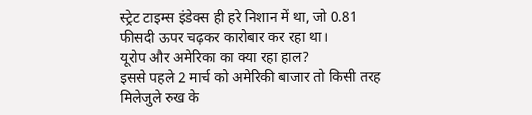स्ट्रेट टाइम्स इंडेक्स ही हरे निशान में था, जो 0.81 फीसदी ऊपर चढ़कर कारोबार कर रहा था।
यूरोप और अमेरिका का क्या रहा हाल?
इससे पहले 2 मार्च को अमेरिकी बाजार तो किसी तरह मिलेजुले रुख के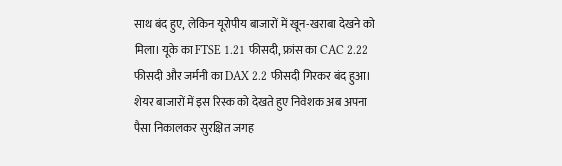साथ बंद हुए, लेकिन यूरोपीय बाजारों में खून-खराबा देखने को मिला। यूके का FTSE 1.21 फीसदी, फ्रांस का CAC 2.22 फीसदी और जर्मनी का DAX 2.2 फीसदी गिरकर बंद हुआ।
शेयर बाजारों में इस रिस्क को देखते हुए निवेशक अब अपना पैसा निकालकर सुरक्षित जगह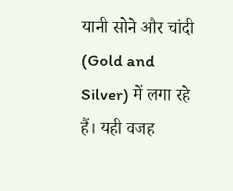यानी सोने और चांदी (Gold and Silver) में लगा रहे हैं। यही वजह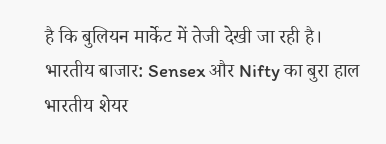है कि बुलियन मार्केट में तेजी देखी जा रही है।
भारतीय बाजार: Sensex और Nifty का बुरा हाल
भारतीय शेयर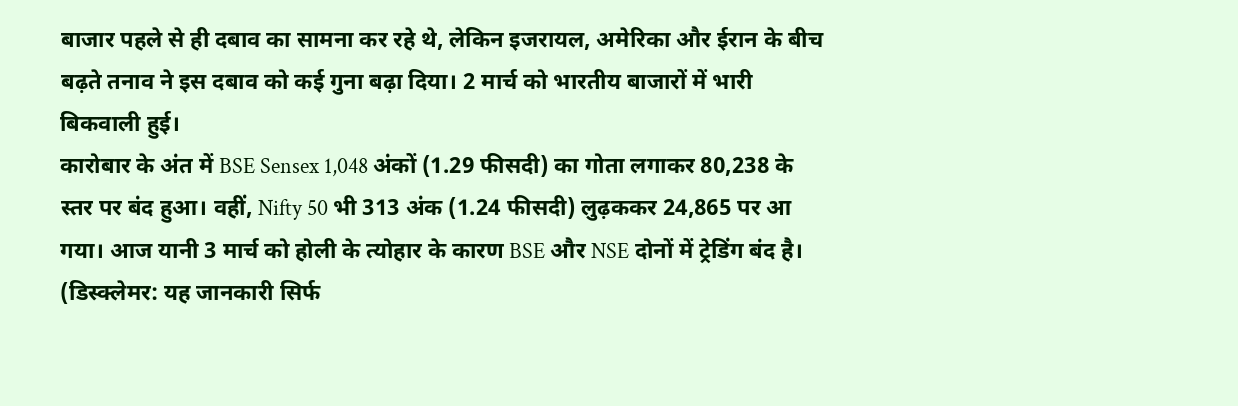बाजार पहले से ही दबाव का सामना कर रहे थे, लेकिन इजरायल, अमेरिका और ईरान के बीच बढ़ते तनाव ने इस दबाव को कई गुना बढ़ा दिया। 2 मार्च को भारतीय बाजारों में भारी बिकवाली हुई।
कारोबार के अंत में BSE Sensex 1,048 अंकों (1.29 फीसदी) का गोता लगाकर 80,238 के स्तर पर बंद हुआ। वहीं, Nifty 50 भी 313 अंक (1.24 फीसदी) लुढ़ककर 24,865 पर आ गया। आज यानी 3 मार्च को होली के त्योहार के कारण BSE और NSE दोनों में ट्रेडिंग बंद है।
(डिस्क्लेमर: यह जानकारी सिर्फ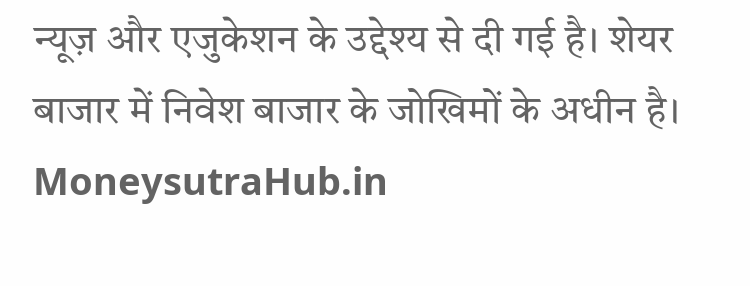न्यूज़ और एजुकेशन के उद्देश्य से दी गई है। शेयर बाजार में निवेश बाजार के जोखिमों के अधीन है। MoneysutraHub.in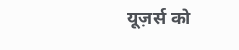यूज़र्स को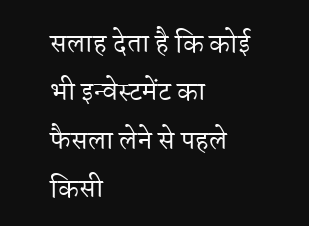सलाह देता है कि कोई भी इन्वेस्टमेंट का फैसला लेने से पहले किसी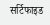सर्टिफाइड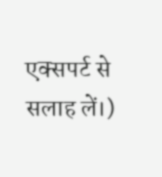एक्सपर्ट से सलाह लें।)